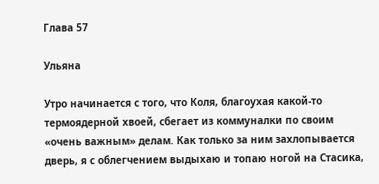Глава 57

Ульяна

Утро начинается с того, что Коля, благоухая какой-то термоядерной хвоей, сбегает из коммуналки по своим «очень важным» делам. Как только за ним захлопывается дверь, я с облегчением выдыхаю и топаю ногой на Стасика,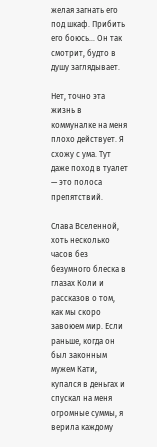желая загнать его под шкаф. Прибить его боюсь… Он так смотрит, будто в душу заглядывает.

Нет, точно эта жизнь в коммуналке на меня плохо действует. Я схожу с ума. Тут даже поход в туалет — это полоса препятствий.

Слава Вселенной, хоть несколько часов без безумного блеска в глазах Коли и рассказов о том, как мы скоро завоюем мир. Если раньше, когда он был законным мужем Кати, купался в деньгах и спускал на меня огромные суммы, я верила каждому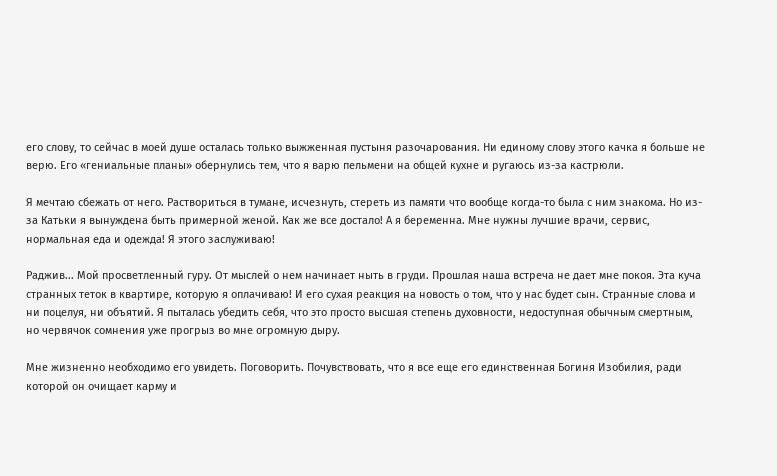его слову, то сейчас в моей душе осталась только выжженная пустыня разочарования. Ни единому слову этого качка я больше не верю. Его «гениальные планы» обернулись тем, что я варю пельмени на общей кухне и ругаюсь из-за кастрюли.

Я мечтаю сбежать от него. Раствориться в тумане, исчезнуть, стереть из памяти что вообще когда-то была с ним знакома. Но из-за Катьки я вынуждена быть примерной женой. Как же все достало! А я беременна. Мне нужны лучшие врачи, сервис, нормальная еда и одежда! Я этого заслуживаю!

Раджив... Мой просветленный гуру. От мыслей о нем начинает ныть в груди. Прошлая наша встреча не дает мне покоя. Эта куча странных теток в квартире, которую я оплачиваю! И его сухая реакция на новость о том, что у нас будет сын. Странные слова и ни поцелуя, ни объятий. Я пыталась убедить себя, что это просто высшая степень духовности, недоступная обычным смертным, но червячок сомнения уже прогрыз во мне огромную дыру.

Мне жизненно необходимо его увидеть. Поговорить. Почувствовать, что я все еще его единственная Богиня Изобилия, ради которой он очищает карму и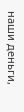наши деньги,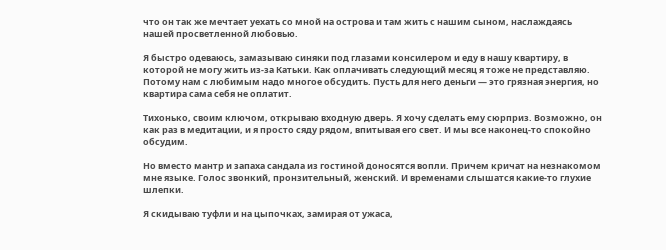что он так же мечтает уехать со мной на острова и там жить с нашим сыном, наслаждаясь нашей просветленной любовью.

Я быстро одеваюсь, замазываю синяки под глазами консилером и еду в нашу квартиру, в которой не могу жить из-за Катьки. Как оплачивать следующий месяц я тоже не представляю. Потому нам с любимым надо многое обсудить. Пусть для него деньги — это грязная энергия, но квартира сама себя не оплатит.

Тихонько, своим ключом, открываю входную дверь. Я хочу сделать ему сюрприз. Возможно, он как раз в медитации, и я просто сяду рядом, впитывая его свет. И мы все наконец-то спокойно обсудим.

Но вместо мантр и запаха сандала из гостиной доносятся вопли. Причем кричат на незнакомом мне языке. Голос звонкий, пронзительный, женский. И временами слышатся какие-то глухие шлепки.

Я скидываю туфли и на цыпочках, замирая от ужаса,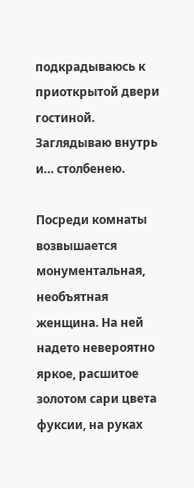подкрадываюсь к приоткрытой двери гостиной. Заглядываю внутрь и… столбенею.

Посреди комнаты возвышается монументальная, необъятная женщина. На ней надето невероятно яркое, расшитое золотом сари цвета фуксии, на руках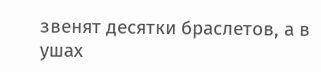звенят десятки браслетов, а в ушах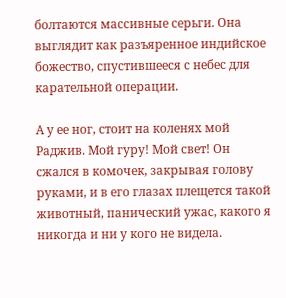болтаются массивные серьги. Она выглядит как разъяренное индийское божество, спустившееся с небес для карательной операции.

А у ее ног, стоит на коленях мой Раджив. Мой гуру! Мой свет! Он сжался в комочек, закрывая голову руками, и в его глазах плещется такой животный, панический ужас, какого я никогда и ни у кого не видела.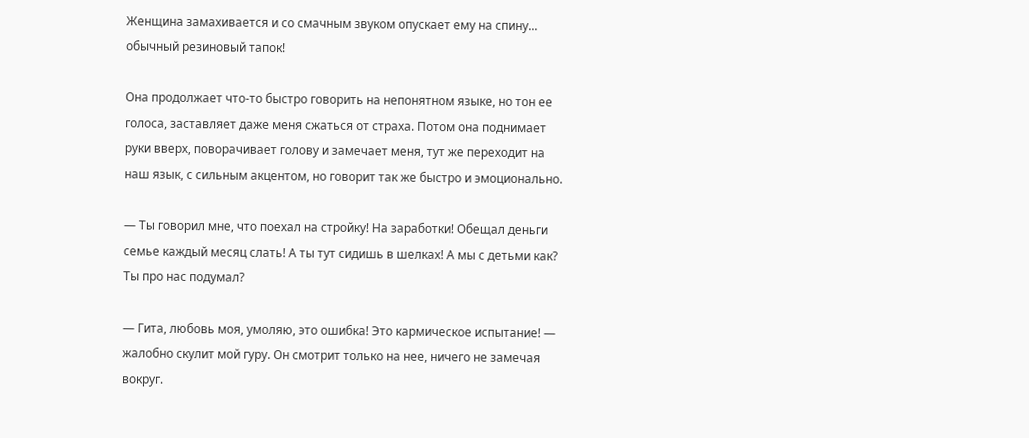Женщина замахивается и со смачным звуком опускает ему на спину... обычный резиновый тапок!

Она продолжает что-то быстро говорить на непонятном языке, но тон ее голоса, заставляет даже меня сжаться от страха. Потом она поднимает руки вверх, поворачивает голову и замечает меня, тут же переходит на наш язык, с сильным акцентом, но говорит так же быстро и эмоционально.

— Ты говорил мне, что поехал на стройку! На заработки! Обещал деньги семье каждый месяц слать! А ты тут сидишь в шелках! А мы с детьми как? Ты про нас подумал?

— Гита, любовь моя, умоляю, это ошибка! Это кармическое испытание! — жалобно скулит мой гуру. Он смотрит только на нее, ничего не замечая вокруг.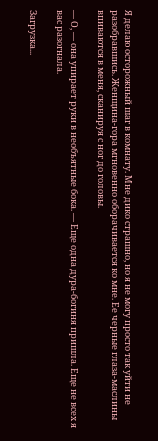Я делаю осторожный шаг в комнату. Мне дико страшно, но я не могу просто так уйти не разобравшись. Женщина-гора мгновенно оборачивается ко мне. Ее черные глаза-маслины впиваются в меня, сканируя с ног до головы.

— О, — она упирает руки в необъятные бока. — Еще одна дура-богиня пришла. Еще не всех я вас разогнала.

Загрузка...